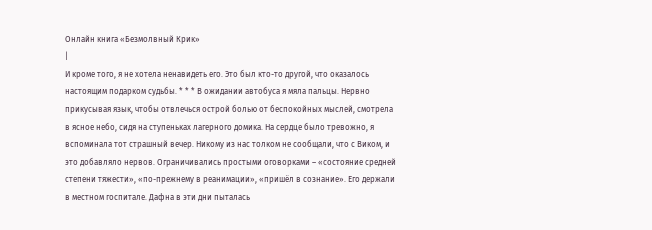Онлайн книга «Безмолвный Крик»
|
И кроме того, я не хотела ненавидеть его. Это был кто-то другой, что оказалось настоящим подарком судьбы. * * * В ожидании автобуса я мяла пальцы. Нервно прикусывая язык, чтобы отвлечься острой болью от беспокойных мыслей, смотрела в ясное небо, сидя на ступеньках лагерного домика. На сердце было тревожно, я вспоминала тот страшный вечер. Никому из нас толком не сообщали, что с Виком, и это добавляло нервов. Ограничивались простыми оговорками – «состояние средней степени тяжести», «по-прежнему в реанимации», «пришёл в сознание». Его держали в местном госпитале. Дафна в эти дни пыталась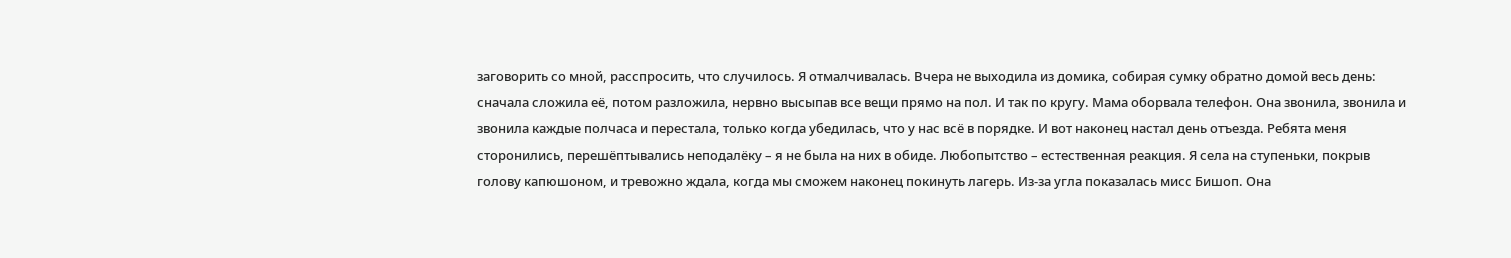заговорить со мной, расспросить, что случилось. Я отмалчивалась. Вчера не выходила из домика, собирая сумку обратно домой весь день: сначала сложила её, потом разложила, нервно высыпав все вещи прямо на пол. И так по кругу. Мама оборвала телефон. Она звонила, звонила и звонила каждые полчаса и перестала, только когда убедилась, что у нас всё в порядке. И вот наконец настал день отъезда. Ребята меня сторонились, перешёптывались неподалёку – я не была на них в обиде. Любопытство – естественная реакция. Я села на ступеньки, покрыв голову капюшоном, и тревожно ждала, когда мы сможем наконец покинуть лагерь. Из-за угла показалась мисс Бишоп. Она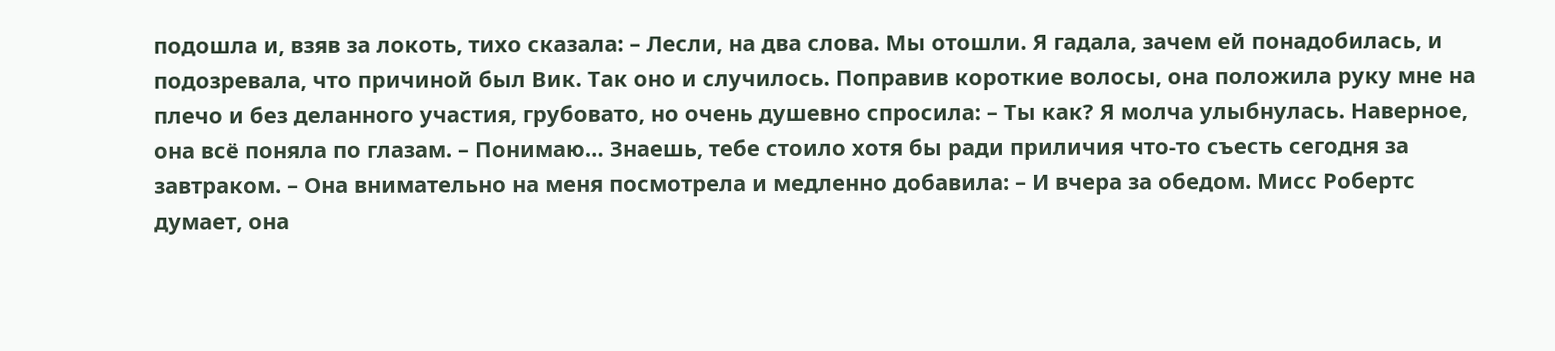подошла и, взяв за локоть, тихо сказала: – Лесли, на два слова. Мы отошли. Я гадала, зачем ей понадобилась, и подозревала, что причиной был Вик. Так оно и случилось. Поправив короткие волосы, она положила руку мне на плечо и без деланного участия, грубовато, но очень душевно спросила: – Ты как? Я молча улыбнулась. Наверное, она всё поняла по глазам. – Понимаю… Знаешь, тебе стоило хотя бы ради приличия что-то съесть сегодня за завтраком. – Она внимательно на меня посмотрела и медленно добавила: – И вчера за обедом. Мисс Робертс думает, она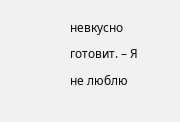невкусно готовит. – Я не люблю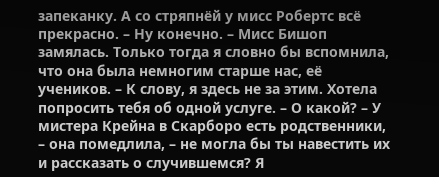запеканку. А со стряпнёй у мисс Робертс всё прекрасно. – Ну конечно. – Мисс Бишоп замялась. Только тогда я словно бы вспомнила, что она была немногим старше нас, её учеников. – К слову, я здесь не за этим. Хотела попросить тебя об одной услуге. – О какой? – У мистера Крейна в Скарборо есть родственники, – она помедлила, – не могла бы ты навестить их и рассказать о случившемся? Я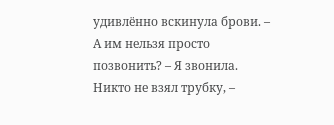удивлённо вскинула брови. – А им нельзя просто позвонить? – Я звонила. Никто не взял трубку, –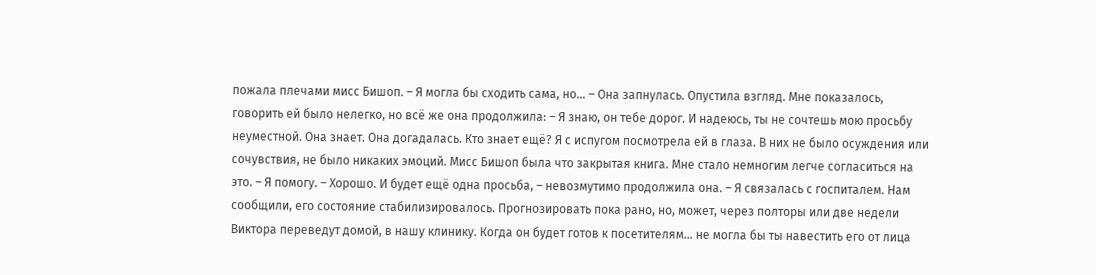пожала плечами мисс Бишоп. – Я могла бы сходить сама, но… – Она запнулась. Опустила взгляд. Мне показалось, говорить ей было нелегко, но всё же она продолжила: – Я знаю, он тебе дорог. И надеюсь, ты не сочтешь мою просьбу неуместной. Она знает. Она догадалась. Кто знает ещё? Я с испугом посмотрела ей в глаза. В них не было осуждения или сочувствия, не было никаких эмоций. Мисс Бишоп была что закрытая книга. Мне стало немногим легче согласиться на это. – Я помогу. – Хорошо. И будет ещё одна просьба, – невозмутимо продолжила она. – Я связалась с госпиталем. Нам сообщили, его состояние стабилизировалось. Прогнозировать пока рано, но, может, через полторы или две недели Виктора переведут домой, в нашу клинику. Когда он будет готов к посетителям… не могла бы ты навестить его от лица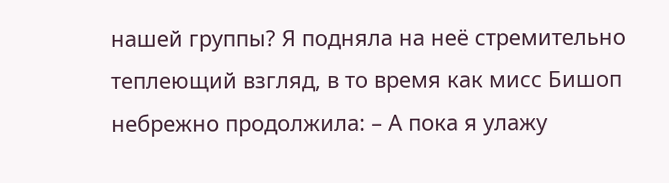нашей группы? Я подняла на неё стремительно теплеющий взгляд, в то время как мисс Бишоп небрежно продолжила: – А пока я улажу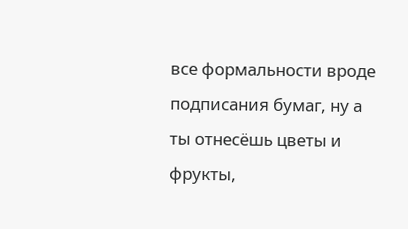все формальности вроде подписания бумаг, ну а ты отнесёшь цветы и фрукты,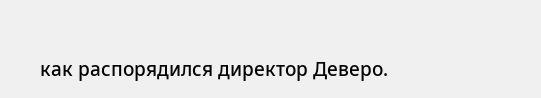как распорядился директор Деверо.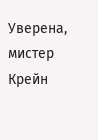Уверена, мистер Крейн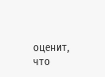оценит, что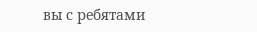вы с ребятами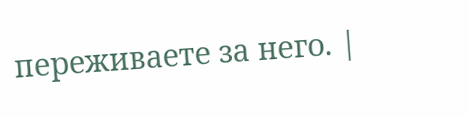переживаете за него. |